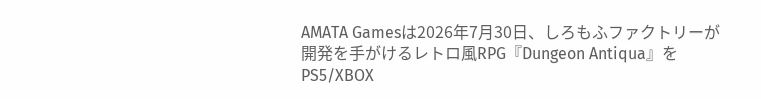AMATA Gamesは2026年7月30日、しろもふファクトリーが開発を手がけるレトロ風RPG『Dungeon Antiqua』をPS5/XBOX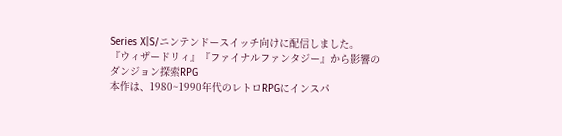Series X|S/ニンテンドースイッチ向けに配信しました。
『ウィザードリィ』『ファイナルファンタジー』から影響のダンジョン探索RPG
本作は、1980~1990年代のレトロRPGにインスパ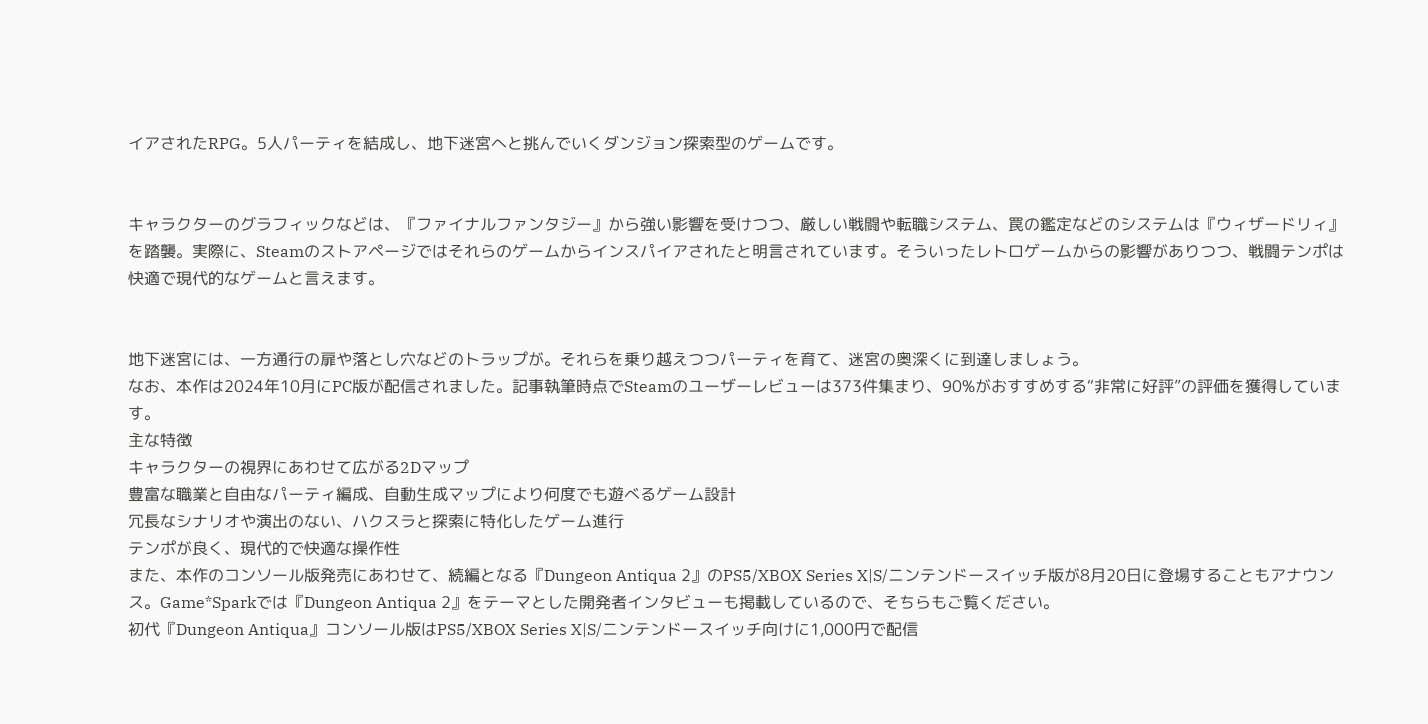イアされたRPG。5人パーティを結成し、地下迷宮へと挑んでいくダンジョン探索型のゲームです。


キャラクターのグラフィックなどは、『ファイナルファンタジー』から強い影響を受けつつ、厳しい戦闘や転職システム、罠の鑑定などのシステムは『ウィザードリィ』を踏襲。実際に、Steamのストアページではそれらのゲームからインスパイアされたと明言されています。そういったレトロゲームからの影響がありつつ、戦闘テンポは快適で現代的なゲームと言えます。


地下迷宮には、一方通行の扉や落とし穴などのトラップが。それらを乗り越えつつパーティを育て、迷宮の奥深くに到達しましょう。
なお、本作は2024年10月にPC版が配信されました。記事執筆時点でSteamのユーザーレビューは373件集まり、90%がおすすめする“非常に好評”の評価を獲得しています。
主な特徴
キャラクターの視界にあわせて広がる2Dマップ
豊富な職業と自由なパーティ編成、自動生成マップにより何度でも遊べるゲーム設計
冗長なシナリオや演出のない、ハクスラと探索に特化したゲーム進行
テンポが良く、現代的で快適な操作性
また、本作のコンソール版発売にあわせて、続編となる『Dungeon Antiqua 2』のPS5/XBOX Series X|S/ニンテンドースイッチ版が8月20日に登場することもアナウンス。Game*Sparkでは『Dungeon Antiqua 2』をテーマとした開発者インタビューも掲載しているので、そちらもご覧ください。
初代『Dungeon Antiqua』コンソール版はPS5/XBOX Series X|S/ニンテンドースイッチ向けに1,000円で配信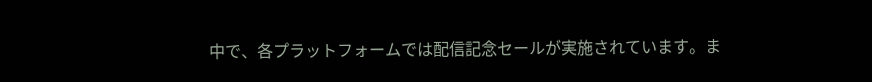中で、各プラットフォームでは配信記念セールが実施されています。ま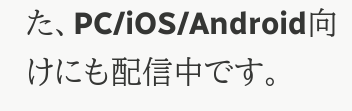た、PC/iOS/Android向けにも配信中です。